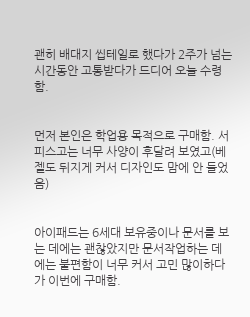괜히 배대지 씹테일로 했다가 2주가 넘는 시간동안 고통받다가 드디어 오늘 수령함.


먼저 본인은 학업용 목적으로 구매함. 서피스고는 너무 사양이 후달려 보였고(베젤도 뒤지게 커서 디자인도 맘에 안 들었음)


아이패드는 6세대 보유중이나 문서를 보는 데에는 괜찮았지만 문서작업하는 데에는 불편함이 너무 커서 고민 많이하다가 이번에 구매함.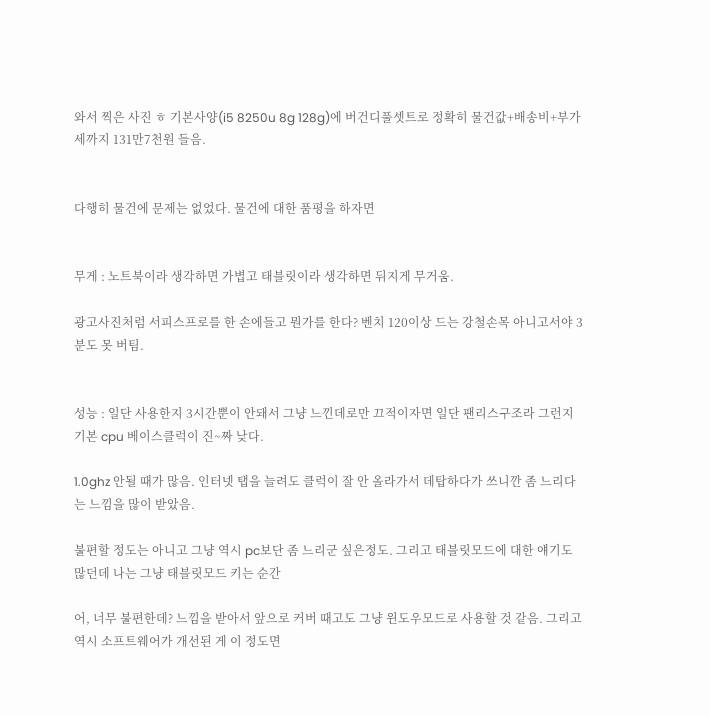와서 찍은 사진 ㅎ 기본사양(i5 8250u 8g 128g)에 버건디풀셋트로 정확히 물건값+배송비+부가세까지 131만7천원 들음.


다행히 물건에 문제는 없었다. 물건에 대한 품평을 하자면


무게 : 노트북이라 생각하면 가볍고 태블릿이라 생각하면 뒤지게 무거움.

광고사진처럼 서피스프로를 한 손에들고 뭔가를 한다? 벤치 120이상 드는 강철손목 아니고서야 3분도 못 버팀.


성능 : 일단 사용한지 3시간뿐이 안돼서 그냥 느낀데로만 끄적이자면 일단 팬리스구조라 그런지 기본 cpu 베이스클럭이 진~짜 낮다.

1.0ghz 안될 때가 많음. 인터넷 탭을 늘려도 클럭이 잘 안 올라가서 데탑하다가 쓰니깐 좀 느리다는 느낌을 많이 받았음.

불편할 정도는 아니고 그냥 역시 pc보단 좀 느리군 싶은정도. 그리고 태블릿모드에 대한 얘기도 많던데 나는 그냥 태블릿모드 키는 순간

어, 너무 불편한데? 느낌을 받아서 앞으로 커버 때고도 그냥 윈도우모드로 사용할 것 같음. 그리고 역시 소프트웨어가 개선된 게 이 정도면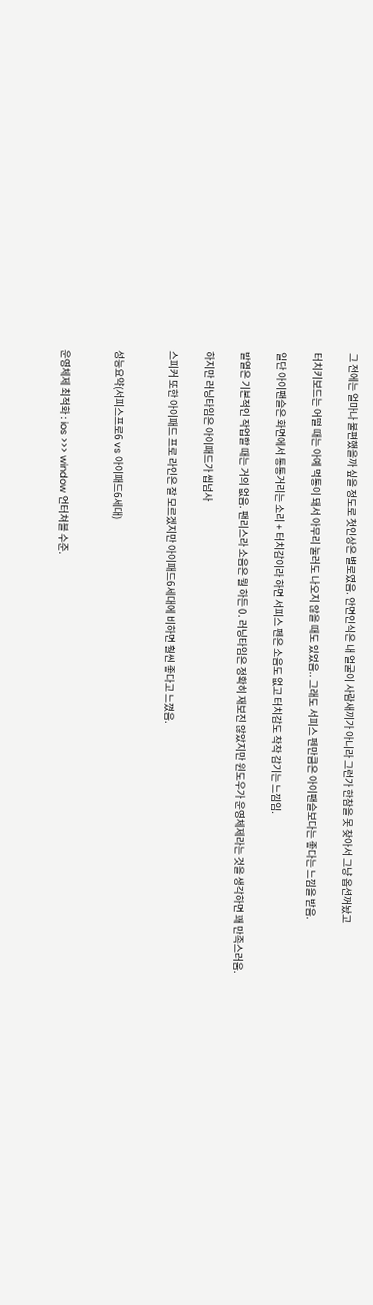그 전에는 얼마나 불편했을까 싶을 정도로 첫인상은 별로였음. 안면인식은 내 얼굴이 사람새끼가 아니라 그런가 한참을 못 찾아서 그냥 옵션꺼놨고

터치키보드는 어떨 때는 아예 먹통이 돼서 아무리 눌러도 나오지 않을 때도 있었음.. 그래도 서피스 펜만큼은 아이팬슬보다는 좋다는 느낌을 받음.

일단 아이팬슬은 화면에서 통통거리는 소리 + 터치감이라 하면 서피스 펜은 소음도 없고 터치감도 착착 감기는 느낌임.

발열은 기본적인 작업할 때는 거의 없음. 팬리스라 소음은 뭘 하든 0. 러닝타임은 정확히 재보진 않았지만 윈도우가 운영체제라는 것을 생각하면 꽤 만족스러움.

하지만 러닝타임은 아이패드가 씹넘사

스피커 또한 아이패드 프로 라인은 잘 모르겠지만 아이패드6세대에 비하면 훨씬 좋다고 느꼈음.


성능요약(서피스프로6 vs 아이패드6세대)


운영체제 최적화 : ios >>> window 언터쳐블 수준.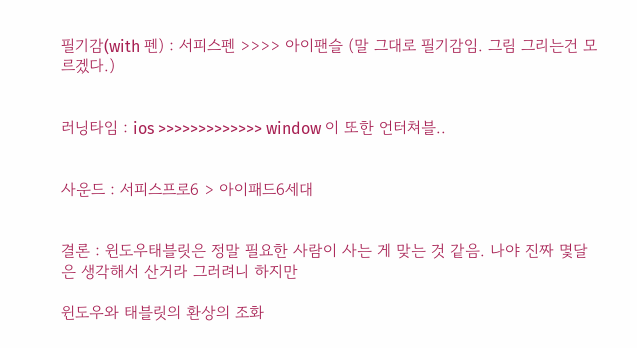필기감(with 펜) : 서피스펜 >>>> 아이팬슬 (말 그대로 필기감임. 그림 그리는건 모르겠다.)


러닝타임 : ios >>>>>>>>>>>>> window 이 또한 언터쳐블..


사운드 : 서피스프로6 > 아이패드6세대


결론 : 윈도우태블릿은 정말 필요한 사람이 사는 게 맞는 것 같음. 나야 진짜 몇달은 생각해서 산거라 그러려니 하지만

윈도우와 태블릿의 환상의 조화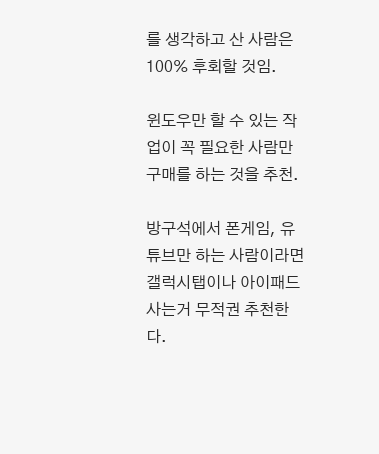를 생각하고 산 사람은 100% 후회할 것임.

윈도우만 할 수 있는 작업이 꼭 필요한 사람만 구매를 하는 것을 추천.

방구석에서 폰게임, 유튜브만 하는 사람이라면 갤럭시탭이나 아이패드 사는거 무적권 추천한다.